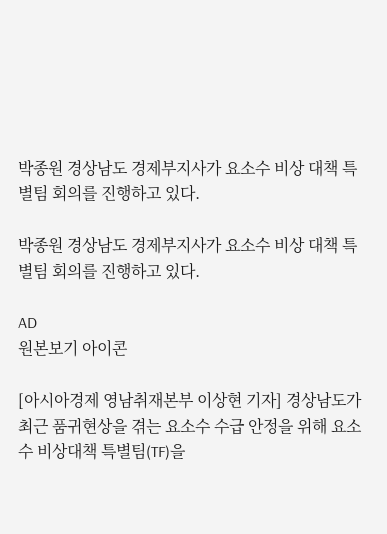박종원 경상남도 경제부지사가 요소수 비상 대책 특별팀 회의를 진행하고 있다.

박종원 경상남도 경제부지사가 요소수 비상 대책 특별팀 회의를 진행하고 있다.

AD
원본보기 아이콘

[아시아경제 영남취재본부 이상현 기자] 경상남도가 최근 품귀현상을 겪는 요소수 수급 안정을 위해 요소수 비상대책 특별팀(TF)을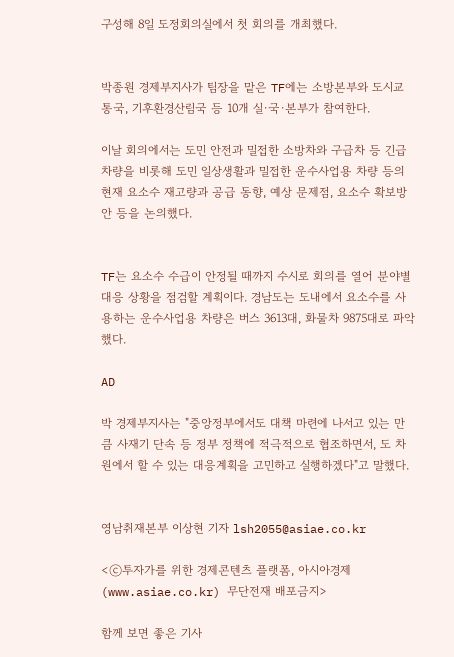구성해 8일 도정회의실에서 첫 회의를 개최했다.


박종원 경제부지사가 팀장을 맡은 TF에는 소방본부와 도시교통국, 기후환경산림국 등 10개 실·국·본부가 참여한다.

이날 회의에서는 도민 안전과 밀접한 소방차와 구급차 등 긴급 차량을 비롯해 도민 일상생활과 밀접한 운수사업용 차량 등의 현재 요소수 재고량과 공급 동향, 예상 문제점, 요소수 확보방안 등을 논의했다.


TF는 요소수 수급이 안정될 때까지 수시로 회의를 열어 분야별 대응 상황을 점검할 계획이다. 경남도는 도내에서 요소수를 사용하는 운수사업용 차량은 버스 3613대, 화물차 9875대로 파악했다.

AD

박 경제부지사는 "중앙정부에서도 대책 마련에 나서고 있는 만큼 사재기 단속 등 정부 정책에 적극적으로 협조하면서, 도 차원에서 할 수 있는 대응계획을 고민하고 실행하겠다"고 말했다.


영남취재본부 이상현 기자 lsh2055@asiae.co.kr

<ⓒ투자가를 위한 경제콘텐츠 플랫폼, 아시아경제(www.asiae.co.kr) 무단전재 배포금지>

함께 보면 좋은 기사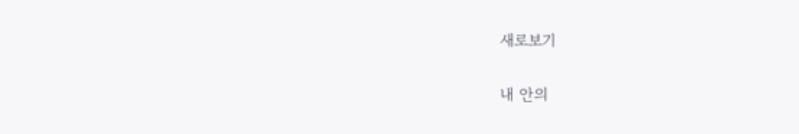새로보기

내 안의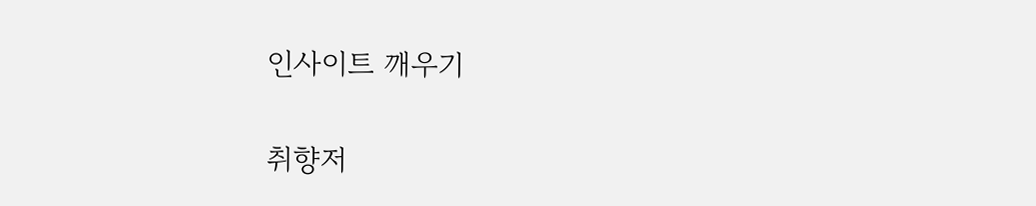인사이트 깨우기

취향저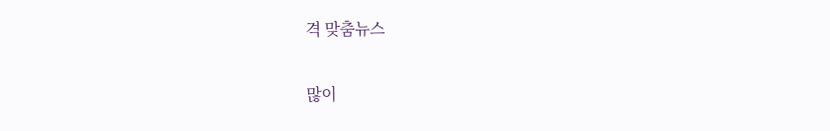격 맞춤뉴스

많이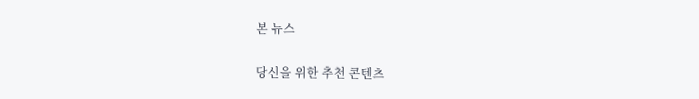본 뉴스

당신을 위한 추천 콘텐츠